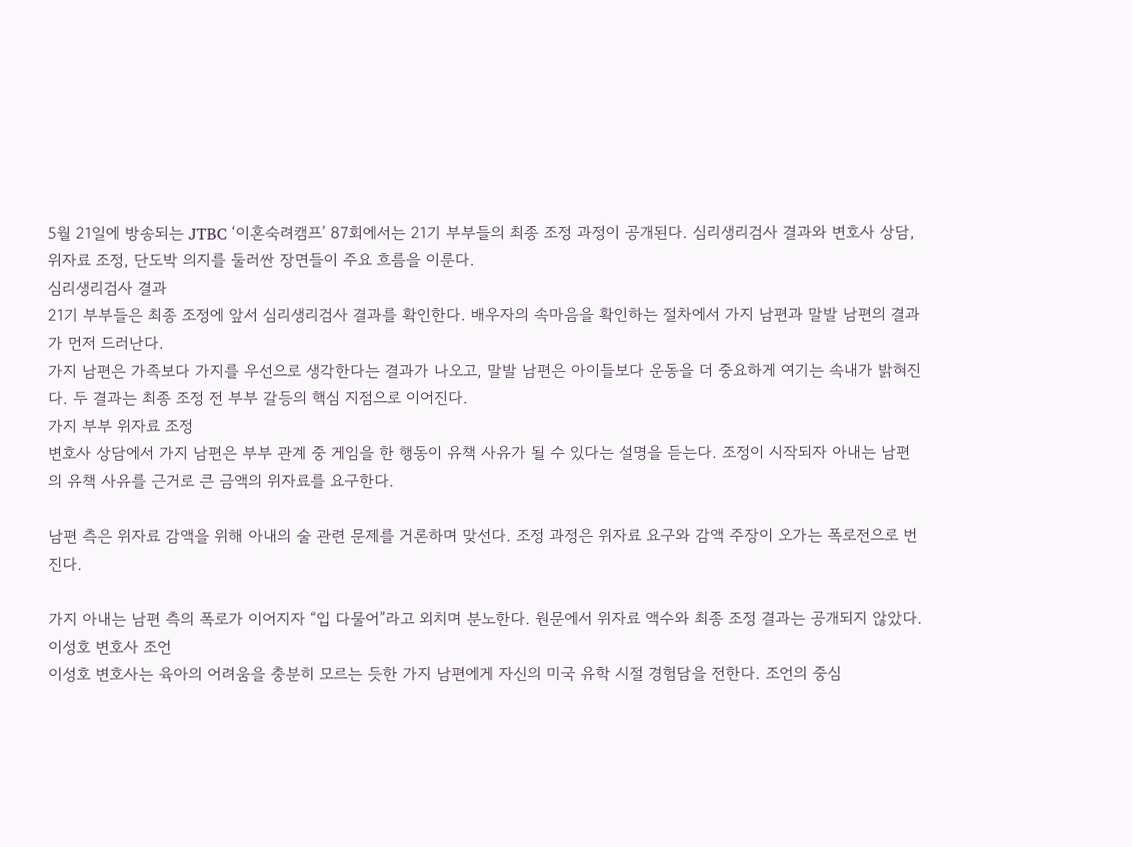5월 21일에 방송되는 JTBC ‘이혼숙려캠프’ 87회에서는 21기 부부들의 최종 조정 과정이 공개된다. 심리생리검사 결과와 변호사 상담, 위자료 조정, 단도박 의지를 둘러싼 장면들이 주요 흐름을 이룬다.
심리생리검사 결과
21기 부부들은 최종 조정에 앞서 심리생리검사 결과를 확인한다. 배우자의 속마음을 확인하는 절차에서 가지 남편과 말발 남편의 결과가 먼저 드러난다.
가지 남편은 가족보다 가지를 우선으로 생각한다는 결과가 나오고, 말발 남편은 아이들보다 운동을 더 중요하게 여기는 속내가 밝혀진다. 두 결과는 최종 조정 전 부부 갈등의 핵심 지점으로 이어진다.
가지 부부 위자료 조정
변호사 상담에서 가지 남편은 부부 관계 중 게임을 한 행동이 유책 사유가 될 수 있다는 설명을 듣는다. 조정이 시작되자 아내는 남편의 유책 사유를 근거로 큰 금액의 위자료를 요구한다.

남편 측은 위자료 감액을 위해 아내의 술 관련 문제를 거론하며 맞선다. 조정 과정은 위자료 요구와 감액 주장이 오가는 폭로전으로 번진다.

가지 아내는 남편 측의 폭로가 이어지자 “입 다물어”라고 외치며 분노한다. 원문에서 위자료 액수와 최종 조정 결과는 공개되지 않았다.
이성호 변호사 조언
이성호 변호사는 육아의 어려움을 충분히 모르는 듯한 가지 남편에게 자신의 미국 유학 시절 경험담을 전한다. 조언의 중심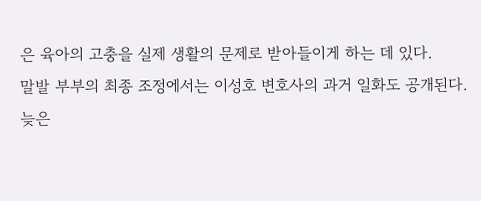은 육아의 고충을 실제 생활의 문제로 받아들이게 하는 데 있다.
말발 부부의 최종 조정에서는 이성호 변호사의 과거 일화도 공개된다. 늦은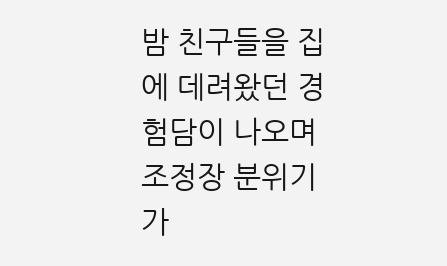밤 친구들을 집에 데려왔던 경험담이 나오며 조정장 분위기가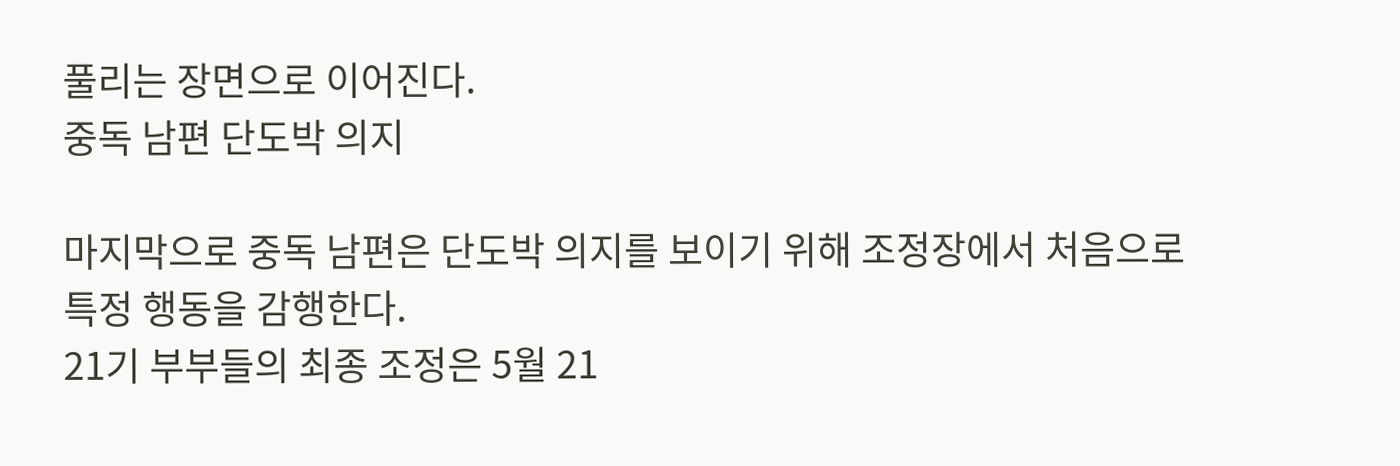풀리는 장면으로 이어진다.
중독 남편 단도박 의지

마지막으로 중독 남편은 단도박 의지를 보이기 위해 조정장에서 처음으로 특정 행동을 감행한다.
21기 부부들의 최종 조정은 5월 21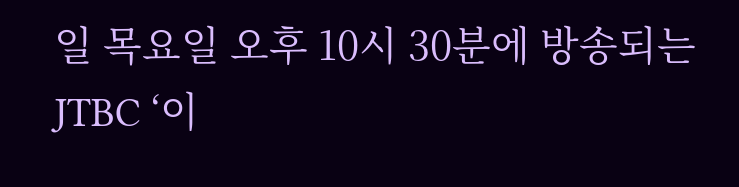일 목요일 오후 10시 30분에 방송되는 JTBC ‘이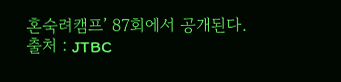혼숙려캠프’ 87회에서 공개된다.
출처 : JTBC